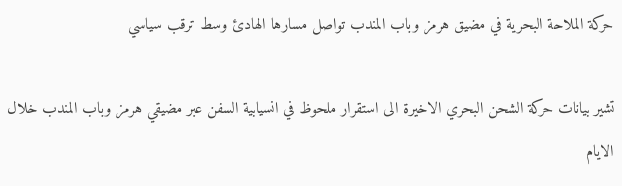حركة الملاحة البحرية في مضيق هرمز وباب المندب تواصل مسارها الهادئ وسط ترقب سياسي

تشير بيانات حركة الشحن البحري الاخيرة الى استقرار ملحوظ في انسيابية السفن عبر مضيقي هرمز وباب المندب خلال الايام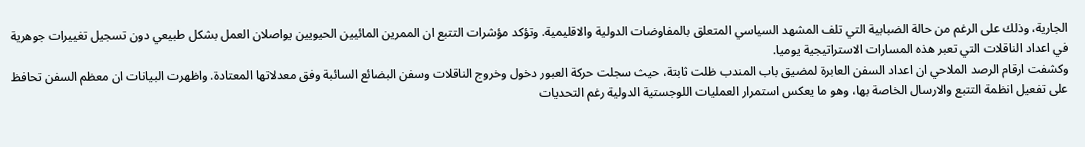الجارية، وذلك على الرغم من حالة الضبابية التي تلف المشهد السياسي المتعلق بالمفاوضات الدولية والاقليمية. وتؤكد مؤشرات التتبع ان الممرين المائيين الحيويين يواصلان العمل بشكل طبيعي دون تسجيل تغييرات جوهرية في اعداد الناقلات التي تعبر هذه المسارات الاستراتيجية يوميا.
وكشفت ارقام الرصد الملاحي ان اعداد السفن العابرة لمضيق باب المندب ظلت ثابتة، حيث سجلت حركة العبور دخول وخروج الناقلات وسفن البضائع السائبة وفق معدلاتها المعتادة. واظهرت البيانات ان معظم السفن تحافظ على تفعيل انظمة التتبع والارسال الخاصة بها، وهو ما يعكس استمرار العمليات اللوجستية الدولية رغم التحديات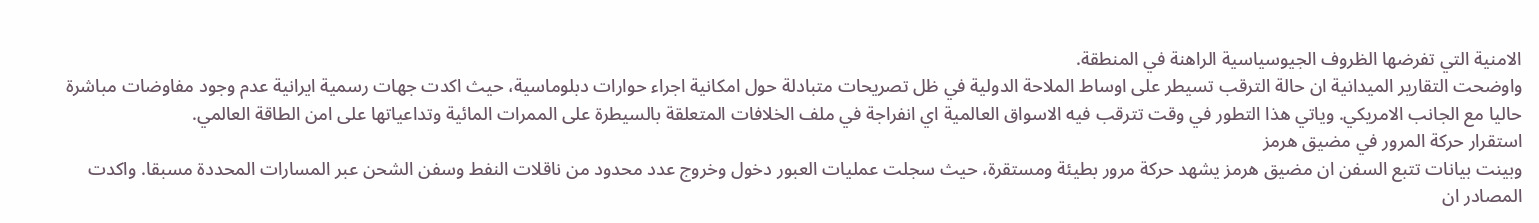الامنية التي تفرضها الظروف الجيوسياسية الراهنة في المنطقة.
واوضحت التقارير الميدانية ان حالة الترقب تسيطر على اوساط الملاحة الدولية في ظل تصريحات متبادلة حول امكانية اجراء حوارات دبلوماسية، حيث اكدت جهات رسمية ايرانية عدم وجود مفاوضات مباشرة حاليا مع الجانب الامريكي. وياتي هذا التطور في وقت تترقب فيه الاسواق العالمية اي انفراجة في ملف الخلافات المتعلقة بالسيطرة على الممرات المائية وتداعياتها على امن الطاقة العالمي.
استقرار حركة المرور في مضيق هرمز
وبينت بيانات تتبع السفن ان مضيق هرمز يشهد حركة مرور بطيئة ومستقرة، حيث سجلت عمليات العبور دخول وخروج عدد محدود من ناقلات النفط وسفن الشحن عبر المسارات المحددة مسبقا. واكدت المصادر ان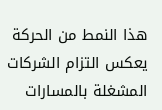هذا النمط من الحركة يعكس التزام الشركات المشغلة بالمسارات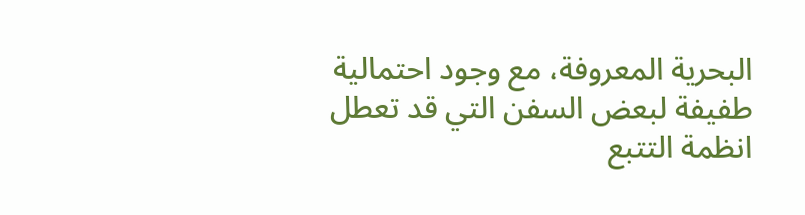البحرية المعروفة، مع وجود احتمالية طفيفة لبعض السفن التي قد تعطل انظمة التتبع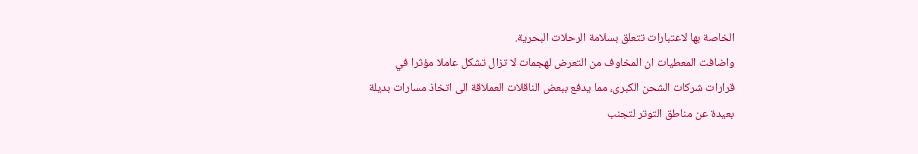الخاصة بها لاعتبارات تتعلق بسلامة الرحلات البحرية.
واضافت المعطيات ان المخاوف من التعرض لهجمات لا تزال تشكل عاملا مؤثرا في قرارات شركات الشحن الكبرى، مما يدفع ببعض الناقلات العملاقة الى اتخاذ مسارات بديلة بعيدة عن مناطق التوتر لتجنب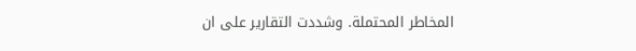المخاطر المحتملة. وشددت التقارير على ان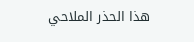هذا الحذر الملاحي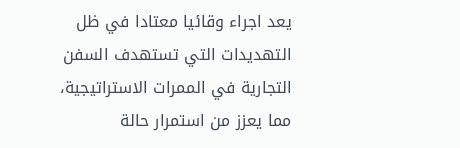يعد اجراء وقائيا معتادا في ظل التهديدات التي تستهدف السفن التجارية في الممرات الاستراتيجية، مما يعزز من استمرار حالة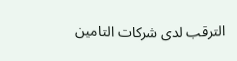الترقب لدى شركات التامين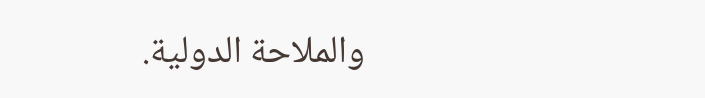والملاحة الدولية.